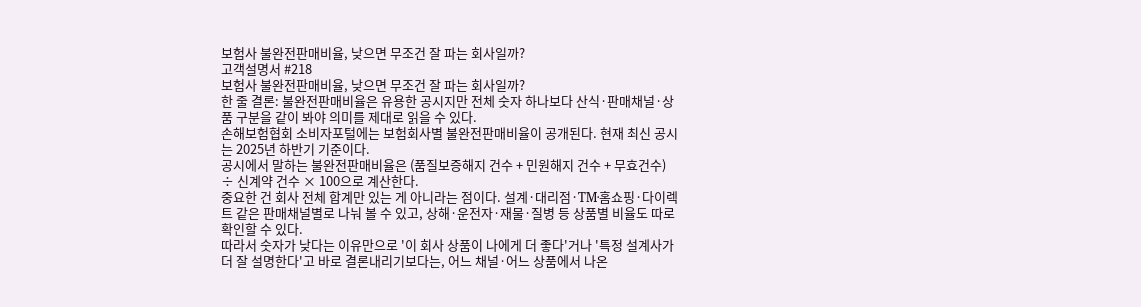보험사 불완전판매비율, 낮으면 무조건 잘 파는 회사일까?
고객설명서 #218
보험사 불완전판매비율, 낮으면 무조건 잘 파는 회사일까?
한 줄 결론: 불완전판매비율은 유용한 공시지만 전체 숫자 하나보다 산식·판매채널·상품 구분을 같이 봐야 의미를 제대로 읽을 수 있다.
손해보험협회 소비자포털에는 보험회사별 불완전판매비율이 공개된다. 현재 최신 공시는 2025년 하반기 기준이다.
공시에서 말하는 불완전판매비율은 (품질보증해지 건수 + 민원해지 건수 + 무효건수) ÷ 신계약 건수 × 100으로 계산한다.
중요한 건 회사 전체 합계만 있는 게 아니라는 점이다. 설계·대리점·TM·홈쇼핑·다이렉트 같은 판매채널별로 나눠 볼 수 있고, 상해·운전자·재물·질병 등 상품별 비율도 따로 확인할 수 있다.
따라서 숫자가 낮다는 이유만으로 '이 회사 상품이 나에게 더 좋다'거나 '특정 설계사가 더 잘 설명한다'고 바로 결론내리기보다는, 어느 채널·어느 상품에서 나온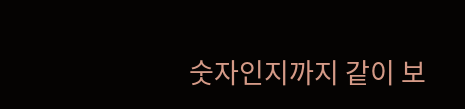숫자인지까지 같이 보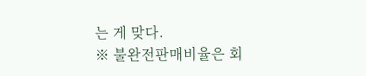는 게 맞다.
※ 불완전판매비율은 회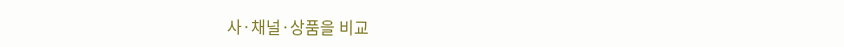사·채널·상품을 비교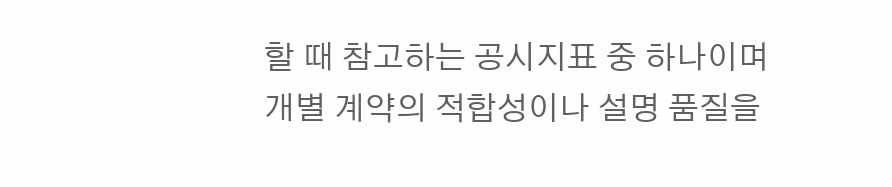할 때 참고하는 공시지표 중 하나이며 개별 계약의 적합성이나 설명 품질을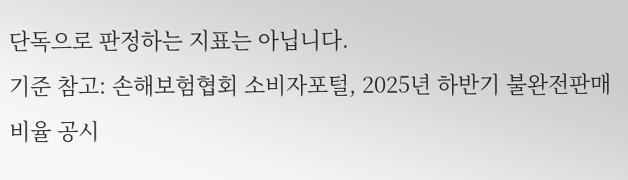단독으로 판정하는 지표는 아닙니다.
기준 참고: 손해보험협회 소비자포털, 2025년 하반기 불완전판매비율 공시